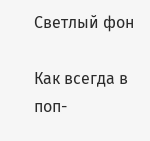Светлый фон

Как всегда в поп-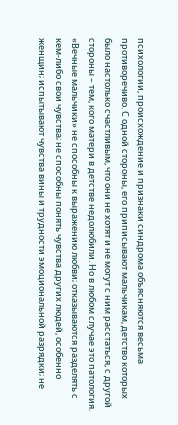психологии, происхождение и признаки синдрома объясняются весьма противоречиво. С одной стороны, его приписывают мальчикам, детство которых было настолько счастливым, что они не хотят и не могут с ним расстаться, с другой стороны – тем, кого матери в детстве недолюбили. Но в любом случае это патология. «Вечные мальчики» не способны к выражению любви; отказываются разделять с кем-либо свои чувства; не способны понять чувства других людей, особенно женщин; испытывают чувства вины и трудности эмоциональной разрядки; не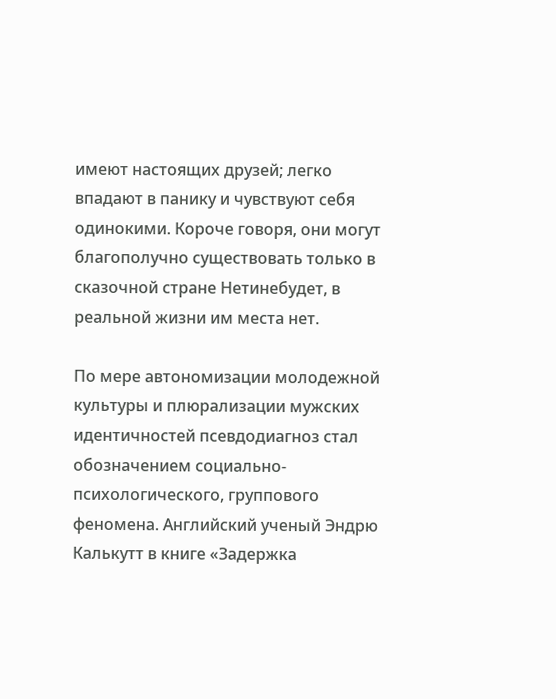имеют настоящих друзей; легко впадают в панику и чувствуют себя одинокими. Короче говоря, они могут благополучно существовать только в сказочной стране Нетинебудет, в реальной жизни им места нет.

По мере автономизации молодежной культуры и плюрализации мужских идентичностей псевдодиагноз стал обозначением социально-психологического, группового феномена. Английский ученый Эндрю Калькутт в книге «Задержка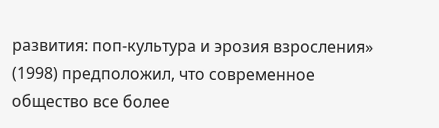развития: поп-культура и эрозия взросления» (1998) предположил, что современное общество все более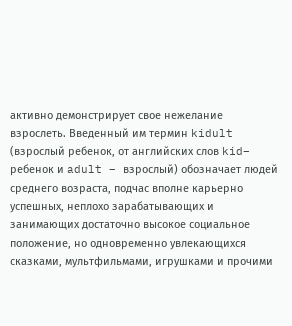активно демонстрирует свое нежелание взрослеть. Введенный им термин kidult (взрослый ребенок, от английских слов kid– ребенок и adult – взрослый) обозначает людей среднего возраста, подчас вполне карьерно успешных, неплохо зарабатывающих и занимающих достаточно высокое социальное положение, но одновременно увлекающихся сказками, мультфильмами, игрушками и прочими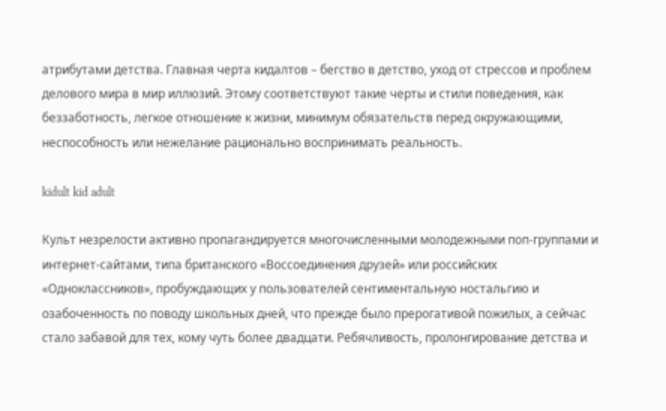атрибутами детства. Главная черта кидалтов – бегство в детство, уход от стрессов и проблем делового мира в мир иллюзий. Этому соответствуют такие черты и стили поведения, как беззаботность, легкое отношение к жизни, минимум обязательств перед окружающими, неспособность или нежелание рационально воспринимать реальность.

kidult kid adult

Культ незрелости активно пропагандируется многочисленными молодежными поп-группами и интернет-сайтами, типа британского «Воссоединения друзей» или российских «Одноклассников», пробуждающих у пользователей сентиментальную ностальгию и озабоченность по поводу школьных дней, что прежде было прерогативой пожилых, а сейчас стало забавой для тех, кому чуть более двадцати. Ребячливость, пролонгирование детства и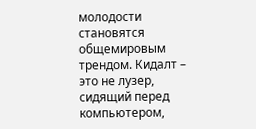молодости становятся общемировым трендом. Кидалт – это не лузер, сидящий перед компьютером,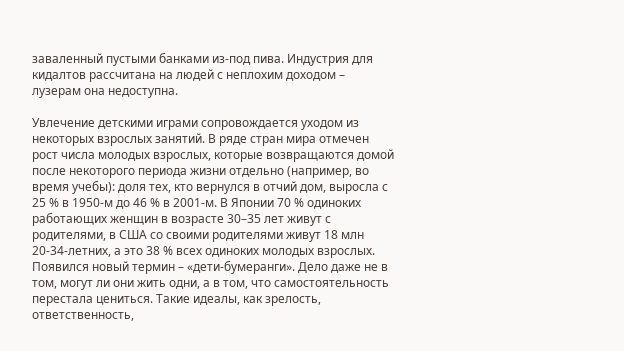заваленный пустыми банками из-под пива. Индустрия для кидалтов рассчитана на людей с неплохим доходом – лузерам она недоступна.

Увлечение детскими играми сопровождается уходом из некоторых взрослых занятий. В ряде стран мира отмечен рост числа молодых взрослых, которые возвращаются домой после некоторого периода жизни отдельно (например, во время учебы): доля тех, кто вернулся в отчий дом, выросла с 25 % в 1950-м до 46 % в 2001-м. В Японии 70 % одиноких работающих женщин в возрасте 30–35 лет живут с родителями, в США со своими родителями живут 18 млн 20-34-летних, а это 38 % всех одиноких молодых взрослых. Появился новый термин – «дети-бумеранги». Дело даже не в том, могут ли они жить одни, а в том, что самостоятельность перестала цениться. Такие идеалы, как зрелость, ответственность,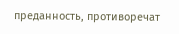преданность, противоречат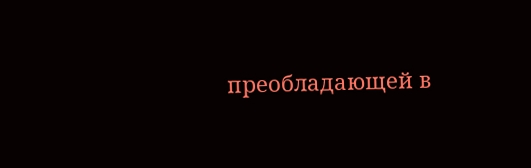преобладающей в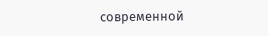современной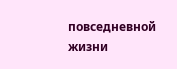повседневной жизни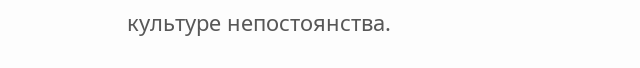культуре непостоянства.